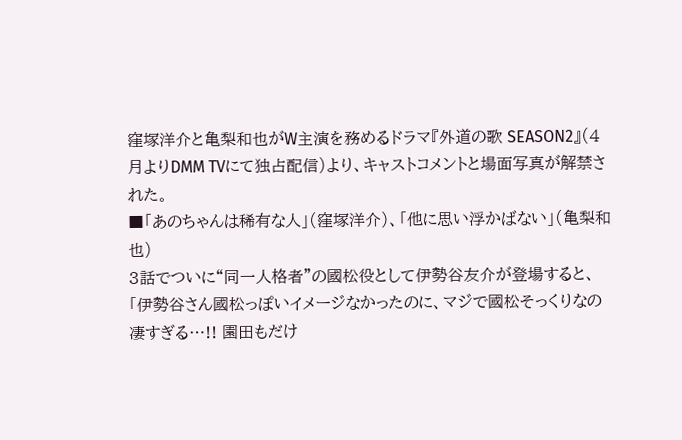窪塚洋介と亀梨和也がW主演を務めるドラマ『外道の歌 SEASON2』(4月よりDMM TVにて独占配信)より、キャストコメントと場面写真が解禁された。
■「あのちゃんは稀有な人」(窪塚洋介)、「他に思い浮かばない」(亀梨和也)
3話でついに“同一人格者”の國松役として伊勢谷友介が登場すると、「伊勢谷さん國松っぽいイメージなかったのに、マジで國松そっくりなの凄すぎる…!! 園田もだけ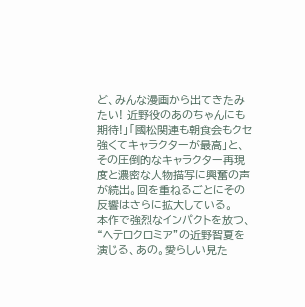ど、みんな漫画から出てきたみたい! 近野役のあのちゃんにも期待!」「國松関連も朝食会もクセ強くてキャラクターが最高」と、その圧倒的なキャラクター再現度と濃密な人物描写に興奮の声が続出。回を重ねるごとにその反響はさらに拡大している。
本作で強烈なインパクトを放つ、“ヘテロクロミア”の近野智夏を演じる、あの。愛らしい見た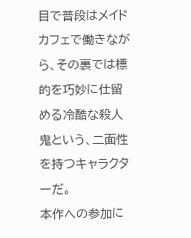目で普段はメイドカフェで働きながら、その裏では標的を巧妙に仕留める冷酷な殺人鬼という、二面性を持つキャラクターだ。
本作への参加に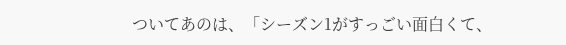ついてあのは、「シーズン1がすっごい面白くて、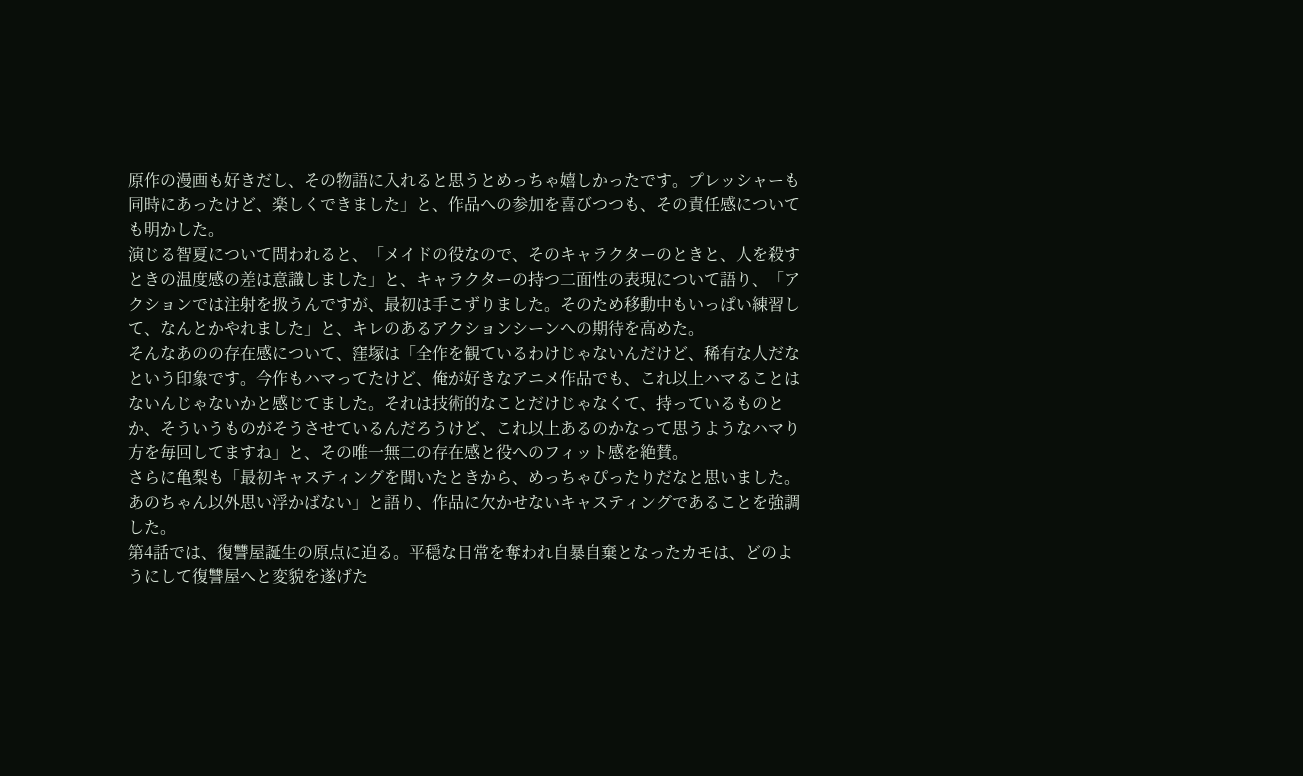原作の漫画も好きだし、その物語に入れると思うとめっちゃ嬉しかったです。プレッシャーも同時にあったけど、楽しくできました」と、作品への参加を喜びつつも、その責任感についても明かした。
演じる智夏について問われると、「メイドの役なので、そのキャラクターのときと、人を殺すときの温度感の差は意識しました」と、キャラクターの持つ二面性の表現について語り、「アクションでは注射を扱うんですが、最初は手こずりました。そのため移動中もいっぱい練習して、なんとかやれました」と、キレのあるアクションシーンへの期待を高めた。
そんなあのの存在感について、窪塚は「全作を観ているわけじゃないんだけど、稀有な人だなという印象です。今作もハマってたけど、俺が好きなアニメ作品でも、これ以上ハマることはないんじゃないかと感じてました。それは技術的なことだけじゃなくて、持っているものとか、そういうものがそうさせているんだろうけど、これ以上あるのかなって思うようなハマり方を毎回してますね」と、その唯一無二の存在感と役へのフィット感を絶賛。
さらに亀梨も「最初キャスティングを聞いたときから、めっちゃぴったりだなと思いました。あのちゃん以外思い浮かばない」と語り、作品に欠かせないキャスティングであることを強調した。
第4話では、復讐屋誕生の原点に迫る。平穏な日常を奪われ自暴自棄となったカモは、どのようにして復讐屋へと変貌を遂げた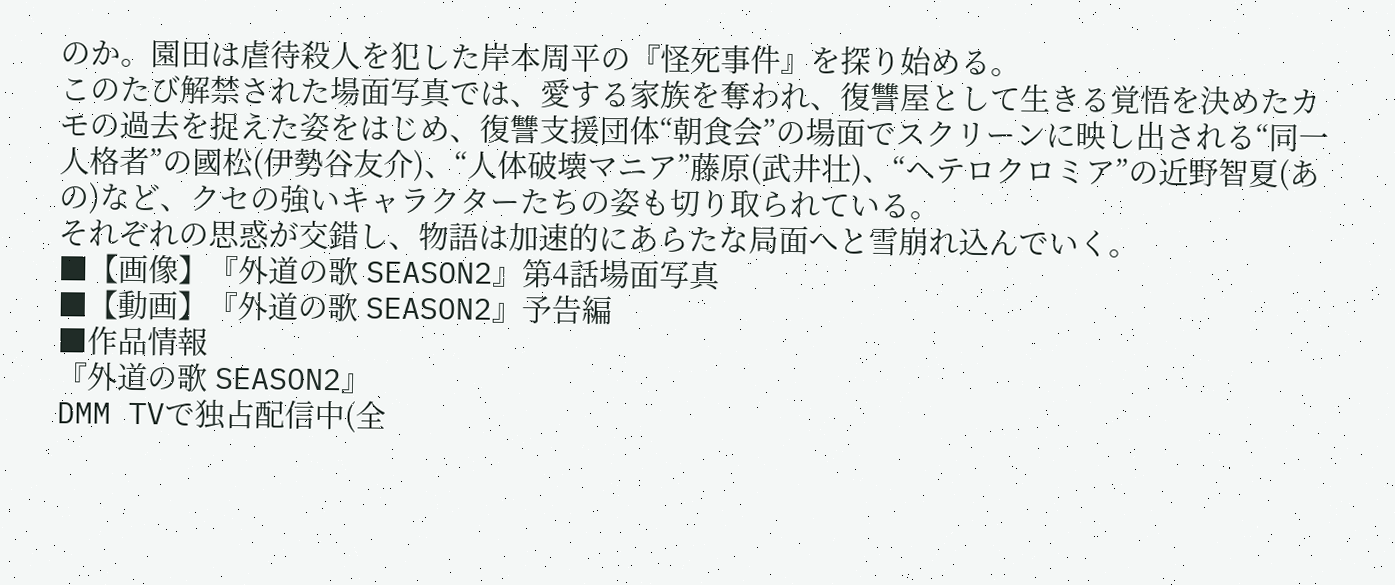のか。園田は虐待殺人を犯した岸本周平の『怪死事件』を探り始める。
このたび解禁された場面写真では、愛する家族を奪われ、復讐屋として生きる覚悟を決めたカモの過去を捉えた姿をはじめ、復讐支援団体“朝食会”の場面でスクリーンに映し出される“同一人格者”の國松(伊勢谷友介)、“人体破壊マニア”藤原(武井壮)、“ヘテロクロミア”の近野智夏(あの)など、クセの強いキャラクターたちの姿も切り取られている。
それぞれの思惑が交錯し、物語は加速的にあらたな局面へと雪崩れ込んでいく。
■【画像】『外道の歌 SEASON2』第4話場面写真
■【動画】『外道の歌 SEASON2』予告編
■作品情報
『外道の歌 SEASON2』
DMM TVで独占配信中(全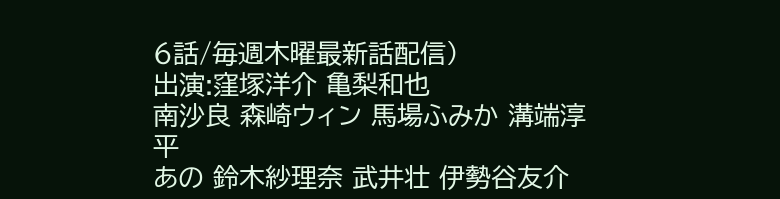6話/毎週木曜最新話配信)
出演:窪塚洋介 亀梨和也
南沙良 森崎ウィン 馬場ふみか 溝端淳平
あの 鈴木紗理奈 武井壮 伊勢谷友介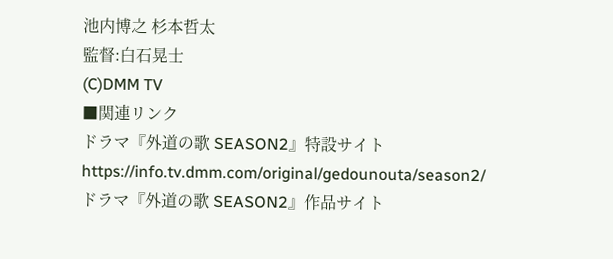池内博之 杉本哲太
監督:白石晃士
(C)DMM TV
■関連リンク
ドラマ『外道の歌 SEASON2』特設サイト
https://info.tv.dmm.com/original/gedounouta/season2/
ドラマ『外道の歌 SEASON2』作品サイト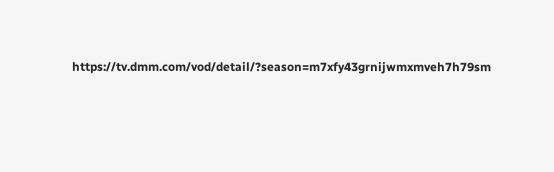https://tv.dmm.com/vod/detail/?season=m7xfy43grnijwmxmveh7h79sm